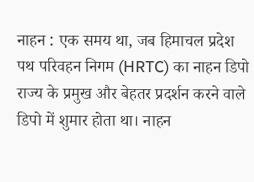नाहन : एक समय था, जब हिमाचल प्रदेश पथ परिवहन निगम (HRTC) का नाहन डिपो राज्य के प्रमुख और बेहतर प्रदर्शन करने वाले डिपो में शुमार होता था। नाहन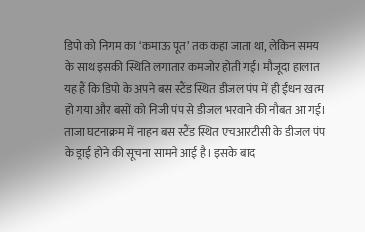डिपो को निगम का ‘कमाऊ पूत’ तक कहा जाता था, लेकिन समय के साथ इसकी स्थिति लगातार कमजोर होती गई। मौजूदा हालात यह हैं कि डिपो के अपने बस स्टैंड स्थित डीजल पंप में ही ईंधन खत्म हो गया और बसों को निजी पंप से डीजल भरवाने की नौबत आ गई।
ताजा घटनाक्रम में नाहन बस स्टैंड स्थित एचआरटीसी के डीजल पंप के ड्राई होने की सूचना सामने आई है। इसके बाद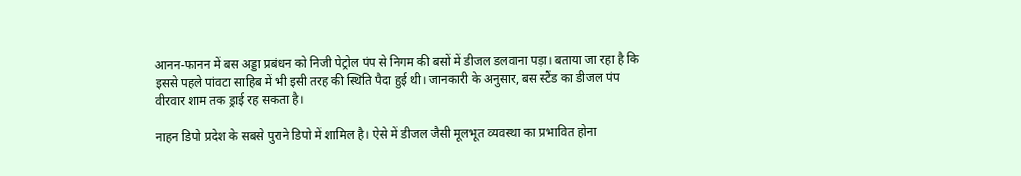आनन-फानन में बस अड्डा प्रबंधन को निजी पेट्रोल पंप से निगम की बसों में डीजल डलवाना पड़ा। बताया जा रहा है कि इससे पहले पांवटा साहिब में भी इसी तरह की स्थिति पैदा हुई थी। जानकारी के अनुसार, बस स्टैंड का डीजल पंप वीरवार शाम तक ड्राई रह सकता है।

नाहन डिपो प्रदेश के सबसे पुराने डिपो में शामिल है। ऐसे में डीजल जैसी मूलभूत व्यवस्था का प्रभावित होना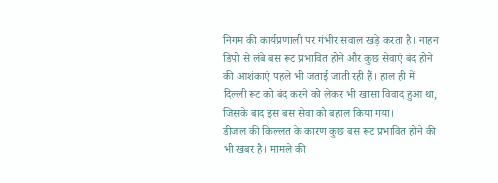निगम की कार्यप्रणाली पर गंभीर सवाल खड़े करता है। नाहन डिपो से लंबे बस रूट प्रभावित होने और कुछ सेवाएं बंद होने की आशंकाएं पहले भी जताई जाती रही हैं। हाल ही में दिल्ली रूट को बंद करने को लेकर भी खासा विवाद हुआ था, जिसके बाद इस बस सेवा को बहाल किया गया।
डीजल की किल्लत के कारण कुछ बस रूट प्रभावित होने की भी खबर है। मामले की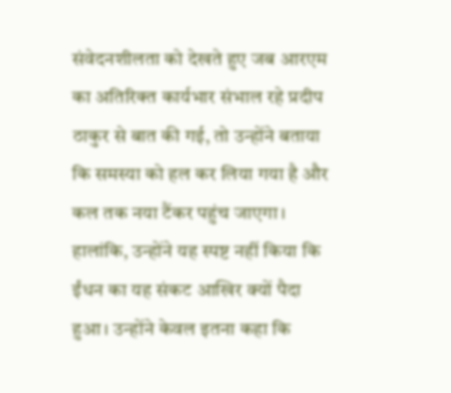संवेदनशीलता को देखते हुए जब आरएम का अतिरिक्त कार्यभार संभाल रहे प्रदीप ठाकुर से बात की गई, तो उन्होंने बताया कि समस्या को हल कर लिया गया है और कल तक नया टैंकर पहुंच जाएगा। हालांकि, उन्होंने यह स्पष्ट नहीं किया कि ईंधन का यह संकट आखिर क्यों पैदा हुआ। उन्होंने केवल इतना कहा कि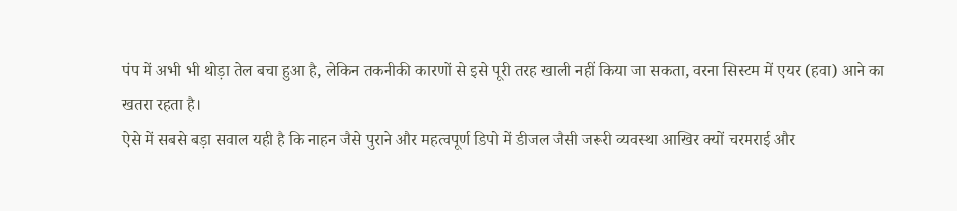पंप में अभी भी थोड़ा तेल बचा हुआ है, लेकिन तकनीकी कारणों से इसे पूरी तरह खाली नहीं किया जा सकता, वरना सिस्टम में एयर (हवा) आने का खतरा रहता है।
ऐसे में सबसे बड़ा सवाल यही है कि नाहन जैसे पुराने और महत्वपूर्ण डिपो में डीजल जैसी जरूरी व्यवस्था आखिर क्यों चरमराई और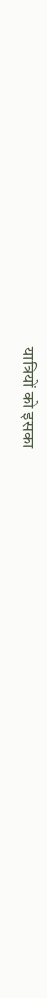यात्रियों को इसका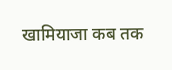खामियाजा कब तक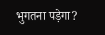भुगतना पड़ेगा?